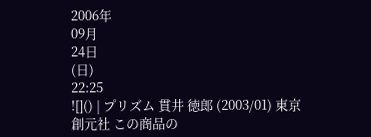2006年
09月
24日
(日)
22:25
![]() | プリズム 貫井 徳郎 (2003/01) 東京創元社 この商品の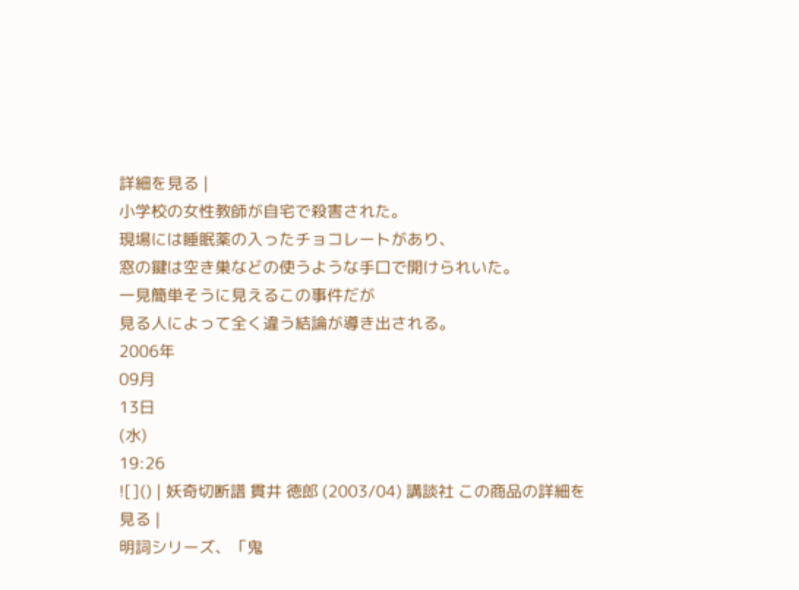詳細を見る |
小学校の女性教師が自宅で殺害された。
現場には睡眠薬の入ったチョコレートがあり、
窓の鍵は空き巣などの使うような手口で開けられいた。
一見簡単そうに見えるこの事件だが
見る人によって全く違う結論が導き出される。
2006年
09月
13日
(水)
19:26
![]() | 妖奇切断譜 貫井 徳郎 (2003/04) 講談社 この商品の詳細を見る |
明詞シリーズ、「鬼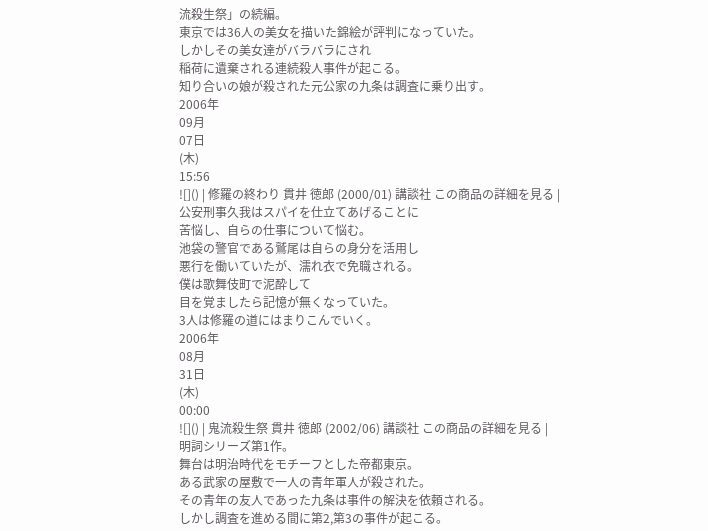流殺生祭」の続編。
東京では36人の美女を描いた錦絵が評判になっていた。
しかしその美女達がバラバラにされ
稲荷に遺棄される連続殺人事件が起こる。
知り合いの娘が殺された元公家の九条は調査に乗り出す。
2006年
09月
07日
(木)
15:56
![]() | 修羅の終わり 貫井 徳郎 (2000/01) 講談社 この商品の詳細を見る |
公安刑事久我はスパイを仕立てあげることに
苦悩し、自らの仕事について悩む。
池袋の警官である鷲尾は自らの身分を活用し
悪行を働いていたが、濡れ衣で免職される。
僕は歌舞伎町で泥酔して
目を覚ましたら記憶が無くなっていた。
3人は修羅の道にはまりこんでいく。
2006年
08月
31日
(木)
00:00
![]() | 鬼流殺生祭 貫井 徳郎 (2002/06) 講談社 この商品の詳細を見る |
明詞シリーズ第1作。
舞台は明治時代をモチーフとした帝都東京。
ある武家の屋敷で一人の青年軍人が殺された。
その青年の友人であった九条は事件の解決を依頼される。
しかし調査を進める間に第2,第3の事件が起こる。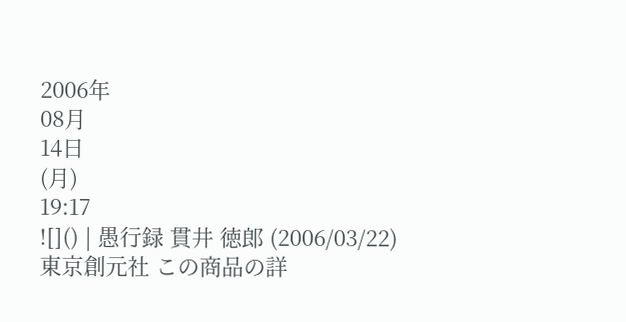2006年
08月
14日
(月)
19:17
![]() | 愚行録 貫井 徳郎 (2006/03/22) 東京創元社 この商品の詳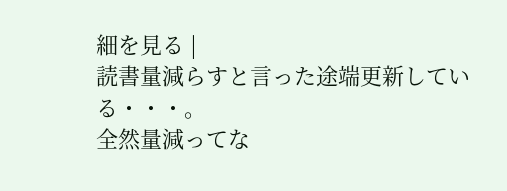細を見る |
読書量減らすと言った途端更新している・・・。
全然量減ってな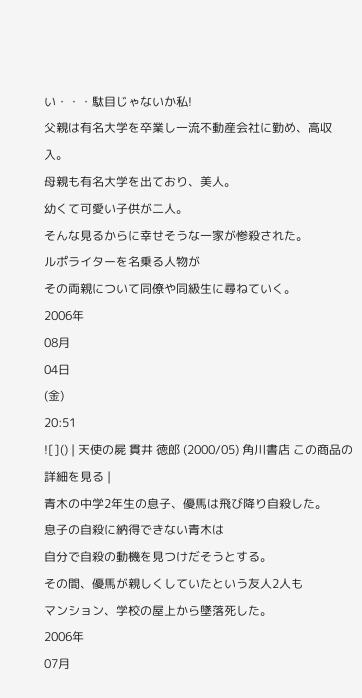い・・・駄目じゃないか私!
父親は有名大学を卒業し一流不動産会社に勤め、高収入。
母親も有名大学を出ており、美人。
幼くて可愛い子供が二人。
そんな見るからに幸せそうな一家が惨殺された。
ルポライターを名乗る人物が
その両親について同僚や同級生に尋ねていく。
2006年
08月
04日
(金)
20:51
![]() | 天使の屍 貫井 徳郎 (2000/05) 角川書店 この商品の詳細を見る |
青木の中学2年生の息子、優馬は飛び降り自殺した。
息子の自殺に納得できない青木は
自分で自殺の動機を見つけだそうとする。
その間、優馬が親しくしていたという友人2人も
マンション、学校の屋上から墜落死した。
2006年
07月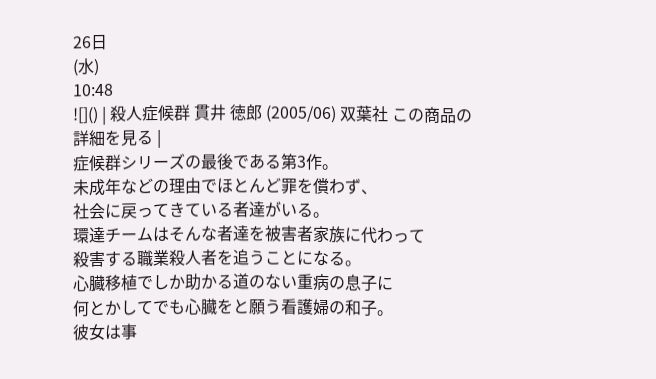26日
(水)
10:48
![]() | 殺人症候群 貫井 徳郎 (2005/06) 双葉社 この商品の詳細を見る |
症候群シリーズの最後である第3作。
未成年などの理由でほとんど罪を償わず、
社会に戻ってきている者達がいる。
環達チームはそんな者達を被害者家族に代わって
殺害する職業殺人者を追うことになる。
心臓移植でしか助かる道のない重病の息子に
何とかしてでも心臓をと願う看護婦の和子。
彼女は事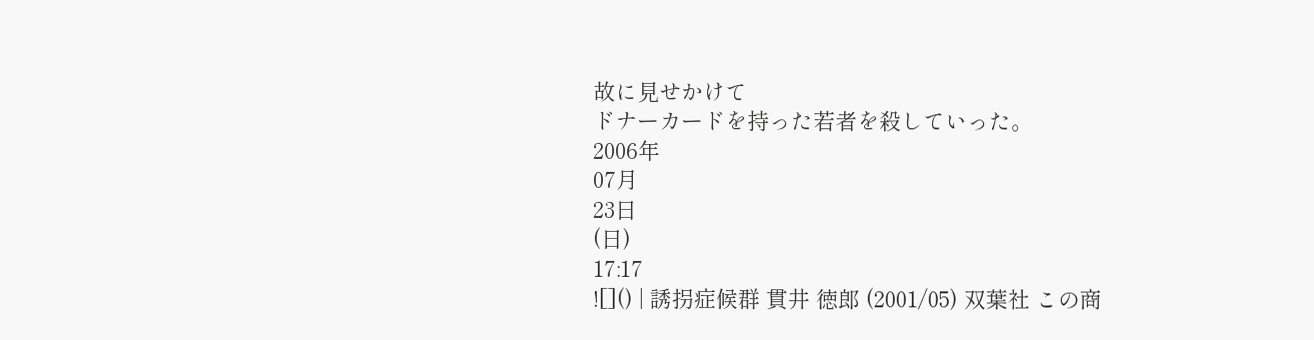故に見せかけて
ドナーカードを持った若者を殺していった。
2006年
07月
23日
(日)
17:17
![]() | 誘拐症候群 貫井 徳郎 (2001/05) 双葉社 この商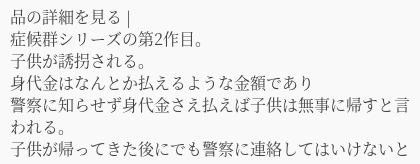品の詳細を見る |
症候群シリーズの第2作目。
子供が誘拐される。
身代金はなんとか払えるような金額であり
警察に知らせず身代金さえ払えば子供は無事に帰すと言われる。
子供が帰ってきた後にでも警察に連絡してはいけないと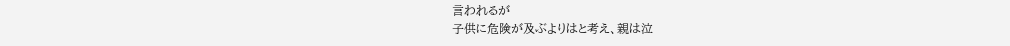言われるが
子供に危険が及ぶよりはと考え、親は泣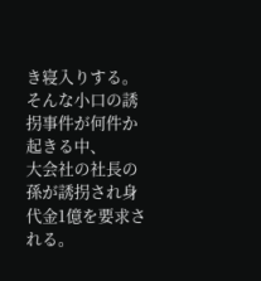き寝入りする。
そんな小口の誘拐事件が何件か起きる中、
大会社の社長の孫が誘拐され身代金1億を要求される。